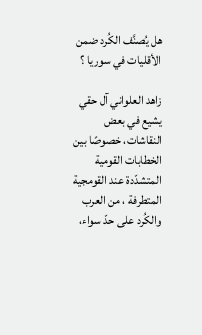هل يُصنَّف الكُرد ضمن الأقليات في سوريا ؟

زاهد العلواني آل حقي
يشيع في بعض النقاشات، خصوصًا بين الخطابات القومية المتشدّدة عند القومجية المتطرفة ، من العرب والكُرد على حدّ سواء،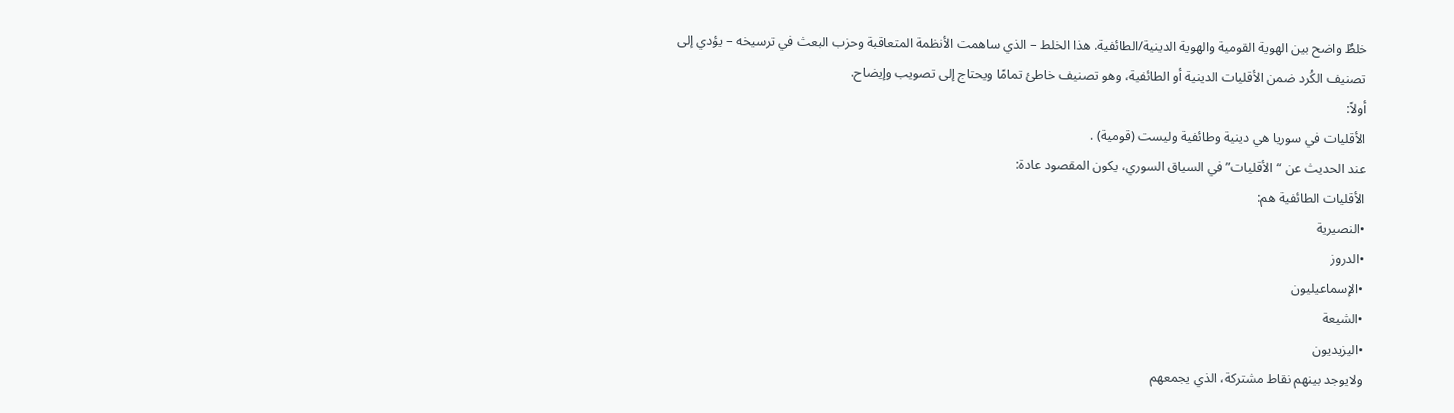خلطٌ واضح بين الهوية القومية والهوية الدينية/الطائفية. هذا الخلط – الذي ساهمت الأنظمة المتعاقبة وحزب البعث في ترسيخه – يؤدي إلى تصنيف الكُرد ضمن الأقليات الدينية أو الطائفية، وهو تصنيف خاطئ تمامًا ويحتاج إلى تصويب وإيضاح.
أولاً:
الأقليات في سوريا هي دينية وطائفية وليست (قومية) .
عند الحديث عن “الأقليات” في السياق السوري، يكون المقصود عادة:
الأقليات الطائفية هم:
•النصيرية
•الدروز
•الإسماعيليون
•الشيعة
•اليزيديون
ولايوجد بينهم نقاط مشتركة، الذي يجمعهم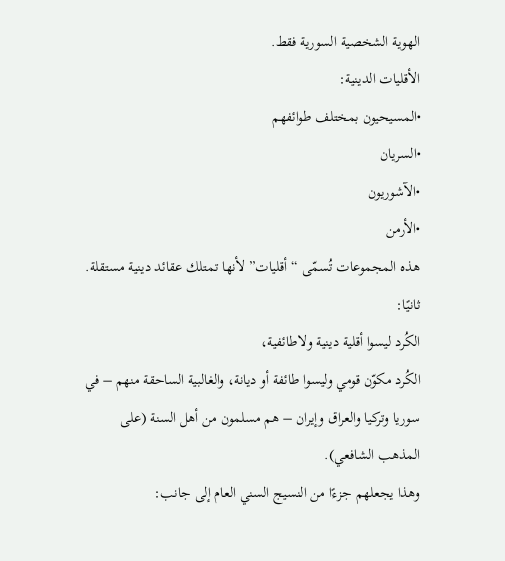الهوية الشخصية السورية فقط.
الأقليات الدينية:
•المسيحيون بمختلف طوائفهم
•السريان
•الآشوريون
•الأرمن
هذه المجموعات تُسمّى “أقليات” لأنها تمتلك عقائد دينية مستقلة.
ثانيًا:
الكُرد ليسوا أقلية دينية ولاطائفية،
الكُرد مكوّن قومي وليسوا طائفة أو ديانة، والغالبية الساحقة منهم – في سوريا وتركيا والعراق وإيران – هم مسلمون من أهل السنة (على المذهب الشافعي).
وهذا يجعلهم جزءًا من النسيج السني العام إلى جانب: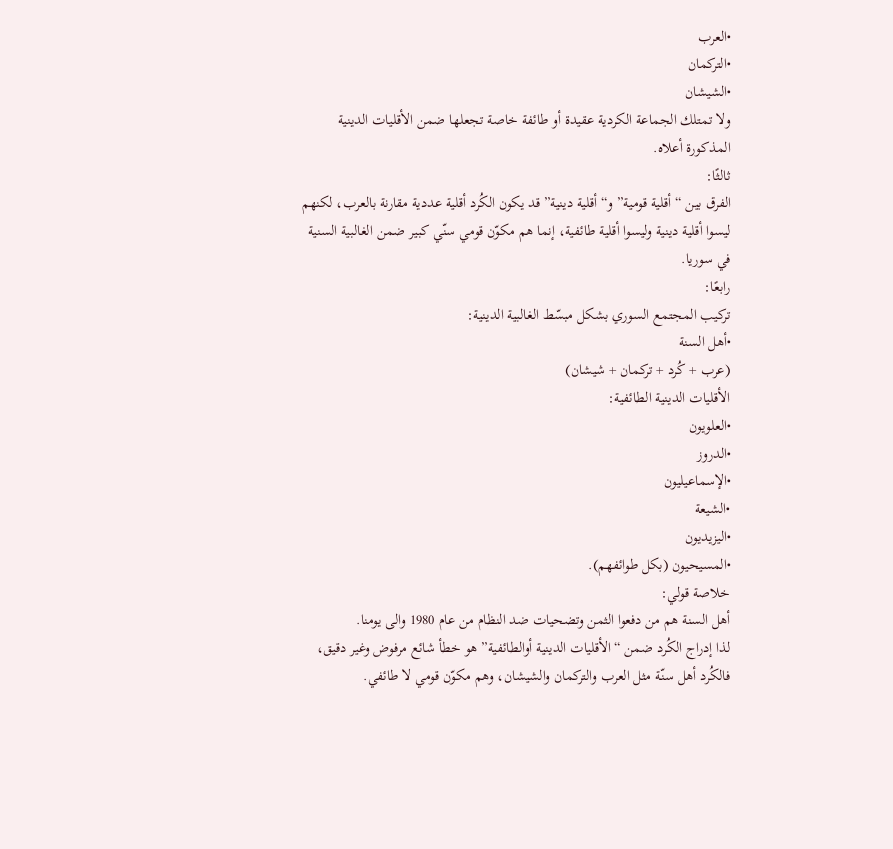•العرب
•التركمان
•الشيشان
ولا تمتلك الجماعة الكردية عقيدة أو طائفة خاصة تجعلها ضمن الأقليات الدينية المذكورة أعلاه.
ثالثًا:
الفرق بين “أقلية قومية” و“أقلية دينية” قد يكون الكُرد أقلية عددية مقارنة بالعرب، لكنهم ليسوا أقلية دينية وليسوا أقلية طائفية، إنما هم مكوّن قومي سنّي كبير ضمن الغالبية السنية في سوريا.
رابعًا:
تركيب المجتمع السوري بشكل مبسّط الغالبية الدينية:
•أهل السنة
(عرب + كُرد + تركمان + شيشان)
الأقليات الدينية الطائفية:
•العلويون
•الدروز
•الإسماعيليون
•الشيعة
•اليزيديون
•المسيحيون (بكل طوائفهم).
خلاصة قولي:
أهل السنة هم من دفعوا الثمن وتضحيات ضد النظام من عام 1980 والى يومنا.
لذا إدراج الكُرد ضمن “الأقليات الدينية أوالطائفية” هو خطأ شائع مرفوض وغير دقيق، فالكُرد أهل سنّة مثل العرب والتركمان والشيشان، وهم مكوّن قومي لا طائفي.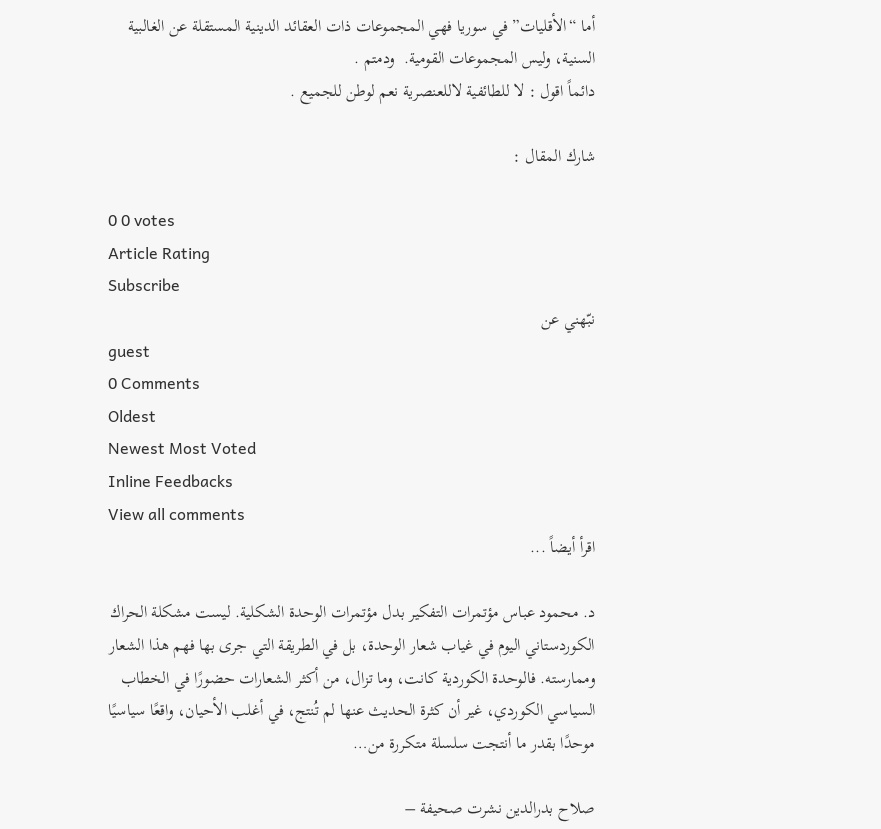أما “الأقليات” في سوريا فهي المجموعات ذات العقائد الدينية المستقلة عن الغالبية السنية، وليس المجموعات القومية.  ودمتم .
دائماً اقول : لا للطائفية لاللعنصرية نعم لوطن للجميع .

شارك المقال :

0 0 votes
Article Rating
Subscribe
نبّهني عن
guest
0 Comments
Oldest
Newest Most Voted
Inline Feedbacks
View all comments
اقرأ أيضاً ...

د. محمود عباس مؤتمرات التفكير بدل مؤتمرات الوحدة الشكلية. ليست مشكلة الحراك الكوردستاني اليوم في غياب شعار الوحدة، بل في الطريقة التي جرى بها فهم هذا الشعار وممارسته. فالوحدة الكوردية كانت، وما تزال، من أكثر الشعارات حضورًا في الخطاب السياسي الكوردي، غير أن كثرة الحديث عنها لم تُنتج، في أغلب الأحيان، واقعًا سياسيًا موحدًا بقدر ما أنتجت سلسلة متكررة من…

صلاح بدرالدين نشرت صحيفة –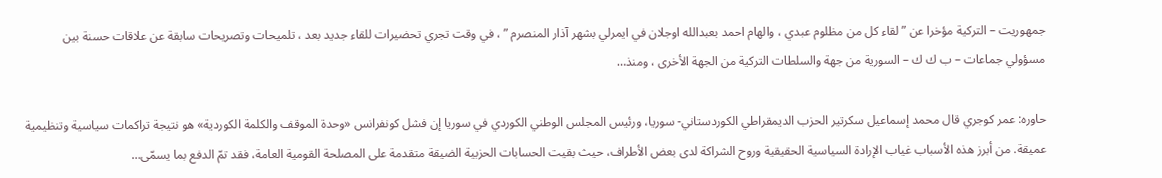جمهوريت – التركية مؤخرا عن ” لقاء كل من مظلوم عبدي ، والهام احمد بعبدالله اوجلان في ايمرلي بشهر آذار المنصرم ” ، في وقت تجري تحضيرات للقاء جديد بعد ، تلميحات وتصريحات سابقة عن علاقات حسنة بين مسؤولي جماعات – ب ك ك – السورية من جهة والسلطات التركية من الجهة الأخرى ، ومنذ…

حاوره: عمر كوجري قال محمد إسماعيل سكرتير الحزب الديمقراطي الكوردستاني- سوريا، ورئيس المجلس الوطني الكوردي في سوريا إن فشل كونفرانس «وحدة الموقف والكلمة الكوردية» هو نتيجة تراكمات سياسية وتنظيمية عميقة. من أبرز هذه الأسباب غياب الإرادة السياسية الحقيقية وروح الشراكة لدى بعض الأطراف، حيث بقيت الحسابات الحزبية الضيقة متقدمة على المصلحة القومية العامة، فقد تمّ الدفع بما يسمّى…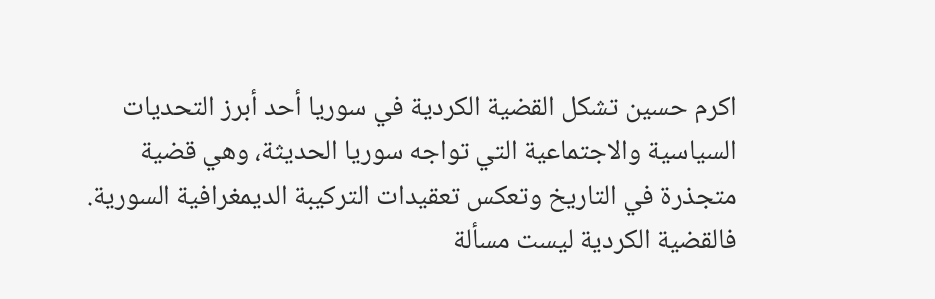اكرم حسين تشكل القضية الكردية في سوريا أحد أبرز التحديات السياسية والاجتماعية التي تواجه سوريا الحديثة، وهي قضية متجذرة في التاريخ وتعكس تعقيدات التركيبة الديمغرافية السورية. فالقضية الكردية ليست مسألة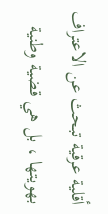أقلية عرقية تبحث عن الاعتراف بهويتها ، بل هي قضية وطنية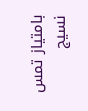بامتياز تمس نسيج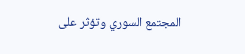المجتمع السوري وتؤثر على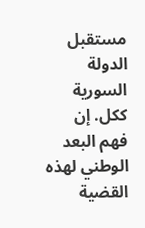مستقبل الدولة السورية ككل. إن فهم البعد الوطني لهذه القضية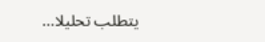يتطلب تحليلا…